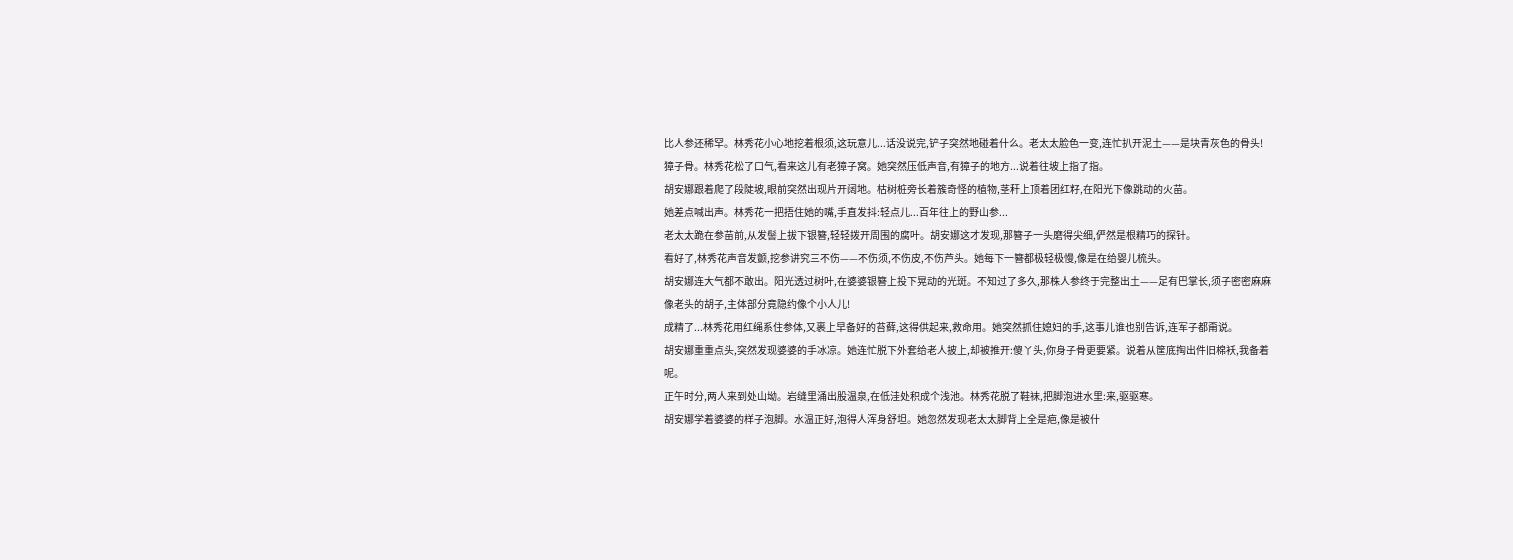比人参还稀罕。林秀花小心地挖着根须,这玩意儿...话没说完,铲子突然地碰着什么。老太太脸色一变,连忙扒开泥土——是块青灰色的骨头!
獐子骨。林秀花松了口气,看来这儿有老獐子窝。她突然压低声音,有獐子的地方...说着往坡上指了指。
胡安娜跟着爬了段陡坡,眼前突然出现片开阔地。枯树桩旁长着簇奇怪的植物,茎秆上顶着团红籽,在阳光下像跳动的火苗。
她差点喊出声。林秀花一把捂住她的嘴,手直发抖:轻点儿...百年往上的野山参...
老太太跪在参苗前,从发髻上拔下银簪,轻轻拨开周围的腐叶。胡安娜这才发现,那簪子一头磨得尖细,俨然是根精巧的探针。
看好了,林秀花声音发颤,挖参讲究三不伤——不伤须,不伤皮,不伤芦头。她每下一簪都极轻极慢,像是在给婴儿梳头。
胡安娜连大气都不敢出。阳光透过树叶,在婆婆银簪上投下晃动的光斑。不知过了多久,那株人参终于完整出土——足有巴掌长,须子密密麻麻像老头的胡子,主体部分竟隐约像个小人儿!
成精了...林秀花用红绳系住参体,又裹上早备好的苔藓,这得供起来,救命用。她突然抓住媳妇的手,这事儿谁也别告诉,连军子都甭说。
胡安娜重重点头,突然发现婆婆的手冰凉。她连忙脱下外套给老人披上,却被推开:傻丫头,你身子骨更要紧。说着从筐底掏出件旧棉袄,我备着呢。
正午时分,两人来到处山坳。岩缝里涌出股温泉,在低洼处积成个浅池。林秀花脱了鞋袜,把脚泡进水里:来,驱驱寒。
胡安娜学着婆婆的样子泡脚。水温正好,泡得人浑身舒坦。她忽然发现老太太脚背上全是疤,像是被什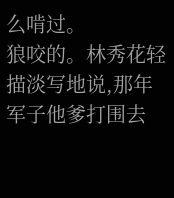么啃过。
狼咬的。林秀花轻描淡写地说,那年军子他爹打围去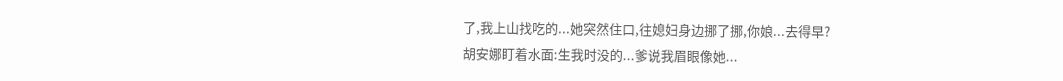了,我上山找吃的...她突然住口,往媳妇身边挪了挪,你娘...去得早?
胡安娜盯着水面:生我时没的...爹说我眉眼像她...